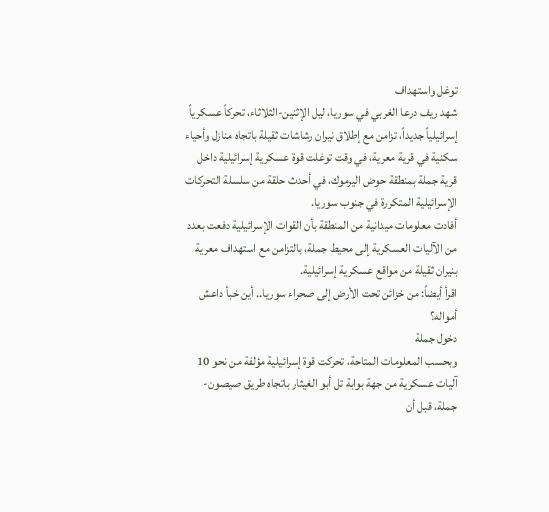توغل واستهداف
شهد ريف درعا الغربي في سوريا، ليل الإثنين-الثلاثاء، تحركاً عسكرياً إسرائيلياً جديداً، تزامن مع إطلاق نيران رشاشات ثقيلة باتجاه منازل وأحياء سكنية في قرية معرية، في وقت توغلت قوة عسكرية إسرائيلية داخل قرية جملة بمنطقة حوض اليرموك، في أحدث حلقة من سلسلة التحركات الإسرائيلية المتكررة في جنوب سوريا.
أفادت معلومات ميدانية من المنطقة بأن القوات الإسرائيلية دفعت بعدد من الآليات العسكرية إلى محيط جملة، بالتزامن مع استهداف معرية بنيران ثقيلة من مواقع عسكرية إسرائيلية.
اقرأ أيضاً: من خزائن تحت الأرض إلى صحراء سوريا.. أين خبأ داعش أمواله؟
دخول جملة
وبحسب المعلومات المتاحة، تحركت قوة إسرائيلية مؤلفة من نحو 10 آليات عسكرية من جهة بوابة تل أبو الغيثار باتجاه طريق صيصون-جملة، قبل أن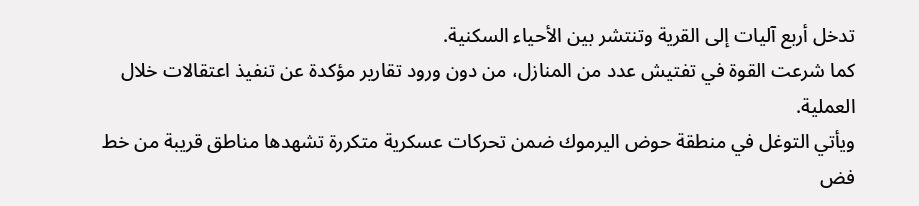تدخل أربع آليات إلى القرية وتنتشر بين الأحياء السكنية.
كما شرعت القوة في تفتيش عدد من المنازل، من دون ورود تقارير مؤكدة عن تنفيذ اعتقالات خلال العملية.
ويأتي التوغل في منطقة حوض اليرموك ضمن تحركات عسكرية متكررة تشهدها مناطق قريبة من خط فض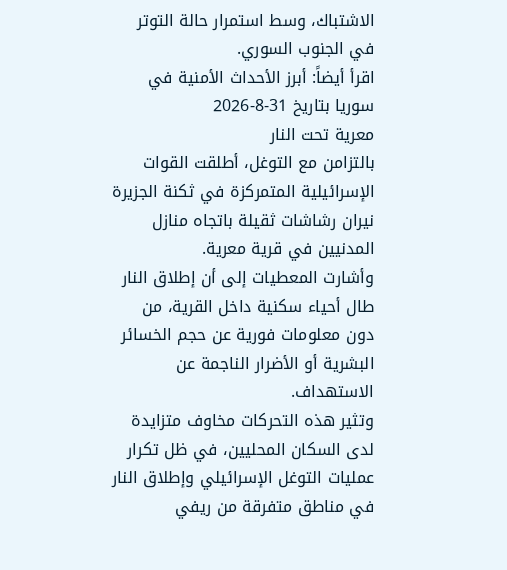الاشتباك، وسط استمرار حالة التوتر في الجنوب السوري.
اقرأ أيضاً: أبرز الأحداث الأمنية في سوريا بتاريخ 31-8-2026
معرية تحت النار
بالتزامن مع التوغل، أطلقت القوات الإسرائيلية المتمركزة في ثكنة الجزيرة نيران رشاشات ثقيلة باتجاه منازل المدنيين في قرية معرية.
وأشارت المعطيات إلى أن إطلاق النار طال أحياء سكنية داخل القرية، من دون معلومات فورية عن حجم الخسائر البشرية أو الأضرار الناجمة عن الاستهداف.
وتثير هذه التحركات مخاوف متزايدة لدى السكان المحليين، في ظل تكرار عمليات التوغل الإسرائيلي وإطلاق النار في مناطق متفرقة من ريفي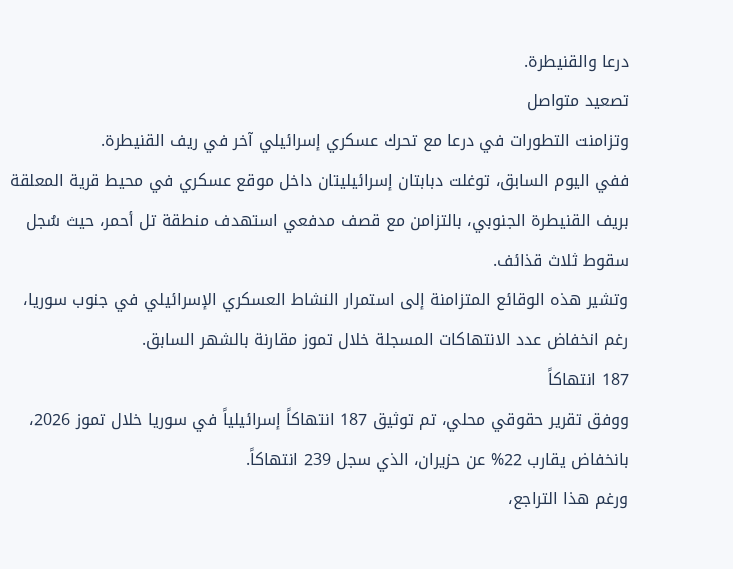درعا والقنيطرة.
تصعيد متواصل
وتزامنت التطورات في درعا مع تحرك عسكري إسرائيلي آخر في ريف القنيطرة.
ففي اليوم السابق، توغلت دبابتان إسرائيليتان داخل موقع عسكري في محيط قرية المعلقة بريف القنيطرة الجنوبي، بالتزامن مع قصف مدفعي استهدف منطقة تل أحمر، حيث سُجل سقوط ثلاث قذائف.
وتشير هذه الوقائع المتزامنة إلى استمرار النشاط العسكري الإسرائيلي في جنوب سوريا، رغم انخفاض عدد الانتهاكات المسجلة خلال تموز مقارنة بالشهر السابق.
187 انتهاكاً
ووفق تقرير حقوقي محلي، تم توثيق 187 انتهاكاً إسرائيلياً في سوريا خلال تموز 2026، بانخفاض يقارب 22% عن حزيران، الذي سجل 239 انتهاكاً.
ورغم هذا التراجع،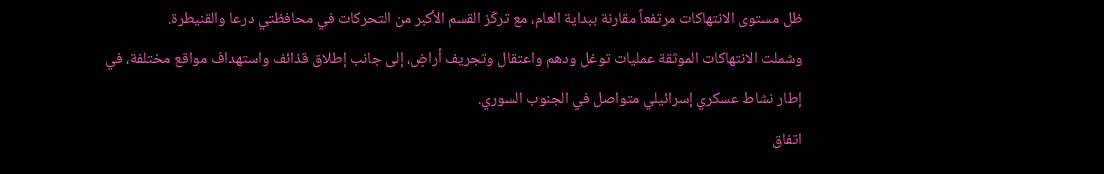ظل مستوى الانتهاكات مرتفعاً مقارنة ببداية العام، مع تركّز القسم الأكبر من التحركات في محافظتي درعا والقنيطرة.
وشملت الانتهاكات الموثقة عمليات توغل ودهم واعتقال وتجريف أراضٍ، إلى جانب إطلاق قذائف واستهداف مواقع مختلفة، في إطار نشاط عسكري إسرائيلي متواصل في الجنوب السوري.
اتفاق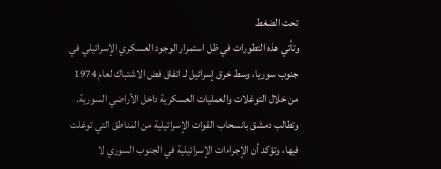تحت الضغط
وتأتي هذه التطورات في ظل استمرار الوجود العسكري الإسرائيلي في جنوب سوريا، وسط خرق إسرائيل لـ اتفاق فض الاشتباك لعام 1974 من خلال التوغلات والعمليات العسكرية داخل الأراضي السورية.
وتطالب دمشق بانسحاب القوات الإسرائيلية من المناطق التي توغلت فيها، وتؤكد أن الإجراءات الإسرائيلية في الجنوب السوري لا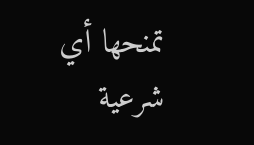تمنحها أي شرعية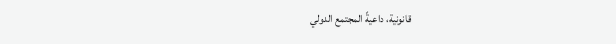قانونية، داعيةً المجتمع الدولي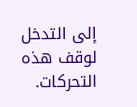إلى التدخل لوقف هذه التحركات.